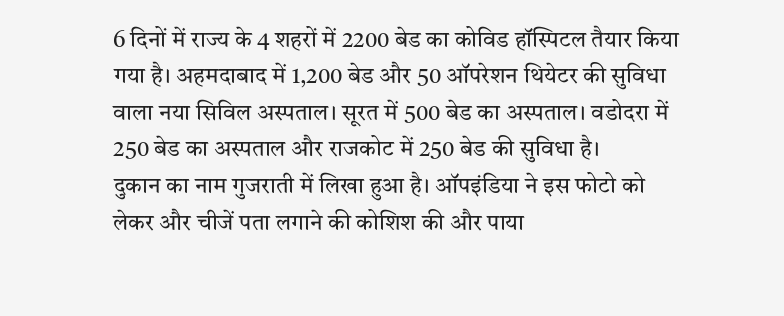6 दिनों में राज्य के 4 शहरों में 2200 बेड का कोविड हॉस्पिटल तैयार किया गया है। अहमदाबाद में 1,200 बेड और 50 ऑपरेशन थियेटर की सुविधा वाला नया सिविल अस्पताल। सूरत में 500 बेड का अस्पताल। वडोदरा में 250 बेड का अस्पताल और राजकोट में 250 बेड की सुविधा है।
दुकान का नाम गुजराती में लिखा हुआ है। ऑपइंडिया ने इस फोटो को लेकर और चीजें पता लगाने की कोशिश की और पाया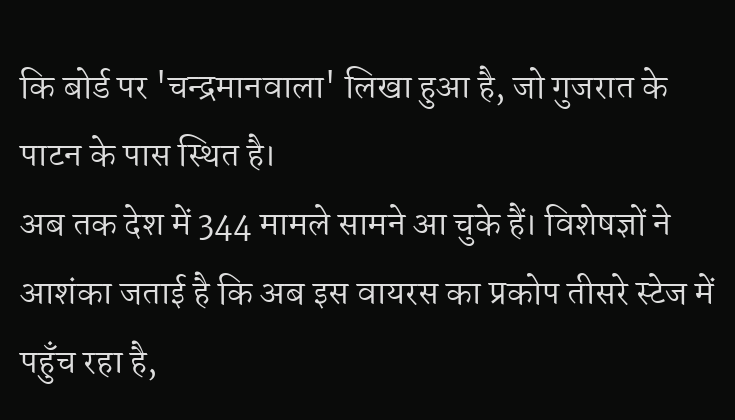कि बोर्ड पर 'चन्द्रमानवाला' लिखा हुआ है, जो गुजरात के पाटन के पास स्थित है।
अब तक देश में 344 मामले सामने आ चुके हैं। विशेषज्ञों ने आशंका जताई है कि अब इस वायरस का प्रकोप तीसरे स्टेज में पहुँच रहा है,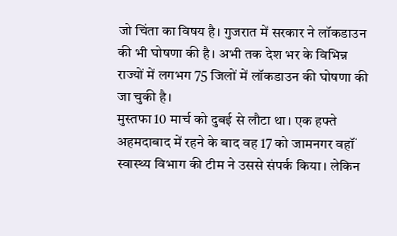जो चिंता का विषय है। गुजरात में सरकार ने लॉकडाउन की भी घोषणा की है। अभी तक देश भर के विभिन्न राज्यों में लगभग 75 जिलों में लॉकडाउन की घोषणा की जा चुकी है।
मुस्तफा 10 मार्च को दुबई से लौटा था। एक हफ्ते अहमदाबाद में रहने के बाद वह 17 को जामनगर वहॉं स्वास्थ्य विभाग की टीम ने उससे संपर्क किया। लेकिन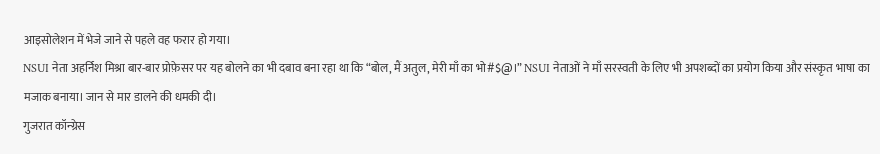आइसोलेशन में भेजे जाने से पहले वह फरार हो गया।
NSUI नेता अहर्निश मिश्रा बार-बार प्रोफ़ेसर पर यह बोलने का भी दबाव बना रहा था कि “बोल, मैं अतुल, मेरी माँ का भो#$@।” NSUI नेताओं ने माँ सरस्वती के लिए भी अपशब्दों का प्रयोग किया और संस्कृत भाषा का मजाक बनाया। जान से मार डालने की धमकी दी।
गुजरात कॉन्ग्रेस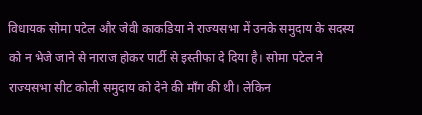विधायक सोमा पटेल और जेवी काकडिया ने राज्यसभा में उनके समुदाय के सदस्य को न भेजे जाने से नाराज होकर पार्टी से इस्तीफा दे दिया है। सोमा पटेल ने राज्यसभा सीट कोली समुदाय को देने की माँग की थी। लेकिन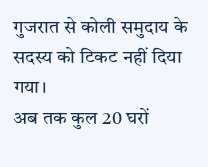गुजरात से कोली समुदाय के सदस्य को टिकट नहीं दिया गया।
अब तक कुल 20 घरों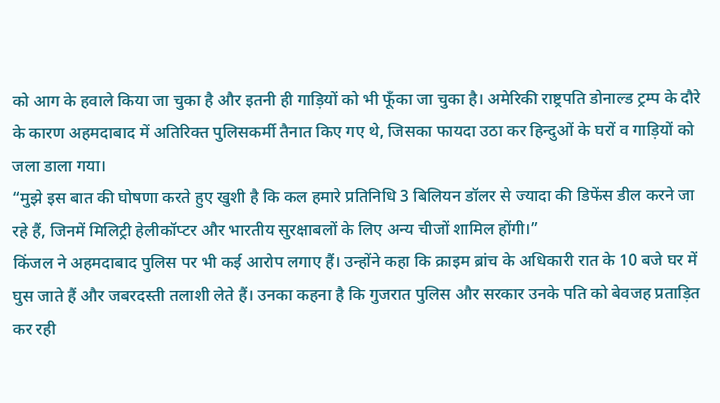को आग के हवाले किया जा चुका है और इतनी ही गाड़ियों को भी फूँका जा चुका है। अमेरिकी राष्ट्रपति डोनाल्ड ट्रम्प के दौरे के कारण अहमदाबाद में अतिरिक्त पुलिसकर्मी तैनात किए गए थे, जिसका फायदा उठा कर हिन्दुओं के घरों व गाड़ियों को जला डाला गया।
“मुझे इस बात की घोषणा करते हुए खुशी है कि कल हमारे प्रतिनिधि 3 बिलियन डॉलर से ज्यादा की डिफेंस डील करने जा रहे हैं, जिनमें मिलिट्री हेलीकॉप्टर और भारतीय सुरक्षाबलों के लिए अन्य चीजों शामिल होंगी।”
किंजल ने अहमदाबाद पुलिस पर भी कई आरोप लगाए हैं। उन्होंने कहा कि क्राइम ब्रांच के अधिकारी रात के 10 बजे घर में घुस जाते हैं और जबरदस्ती तलाशी लेते हैं। उनका कहना है कि गुजरात पुलिस और सरकार उनके पति को बेवजह प्रताड़ित कर रही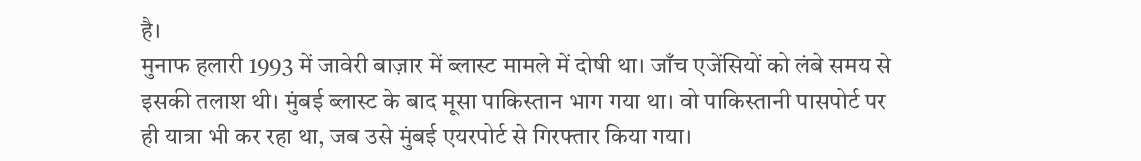है।
मुनाफ हलारी 1993 में जावेरी बाज़ार में ब्लास्ट मामले में दोषी था। जाँच एजेंसियों को लंबे समय से इसकी तलाश थी। मुंबई ब्लास्ट के बाद मूसा पाकिस्तान भाग गया था। वो पाकिस्तानी पासपोर्ट पर ही यात्रा भी कर रहा था, जब उसे मुंबई एयरपोर्ट से गिरफ्तार किया गया।